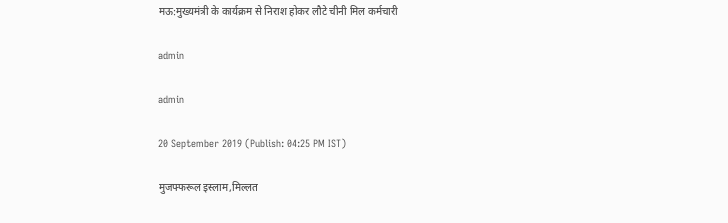मऊ:मुख्यमंत्री के कार्यक्रम से निराश होकर लौटे चीनी मिल कर्मचारी

admin

admin

20 September 2019 (Publish: 04:25 PM IST)

मुजफ्फरूल इस्लाम,मिल्लत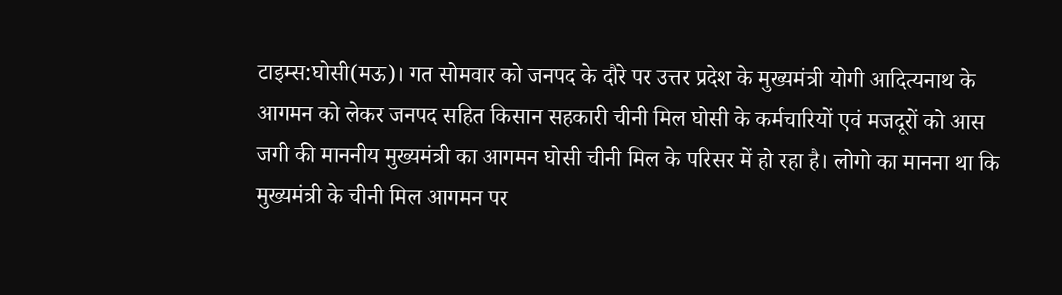टाइम्स:घोसी(मऊ)। गत सोमवार को जनपद के दौरे पर उत्तर प्रदेश के मुख्यमंत्री योगी आदित्यनाथ के आगमन को लेकर जनपद सहित किसान सहकारी चीनी मिल घोसी के कर्मचारियों एवं मजदूरों को आस जगी की माननीय मुख्यमंत्री का आगमन घोसी चीनी मिल के परिसर में हो रहा है। लोगो का मानना था कि मुख्यमंत्री के चीनी मिल आगमन पर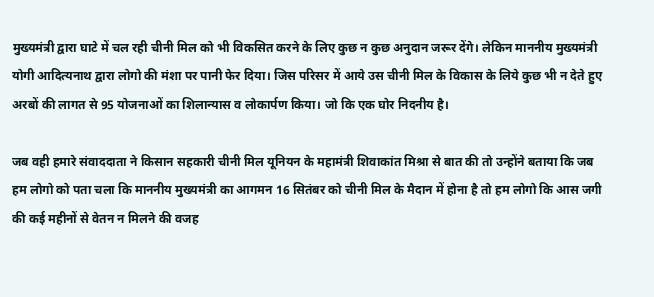मुख्यमंत्री द्वारा घाटे में चल रही चीनी मिल को भी विकसित करने के लिए कुछ न कुछ अनुदान जरूर देंगे। लेकिन माननीय मुख्यमंत्री योगी आदित्यनाथ द्वारा लोगो की मंशा पर पानी फेर दिया। जिस परिसर में आये उस चीनी मिल के विकास के लिये कुछ भी न देते हुए अरबों की लागत से 95 योजनाओं का शिलान्यास व लोकार्पण किया। जो कि एक घोर निदनीय है।

जब वही हमारे संवाददाता ने किसान सहकारी चीनी मिल यूनियन के महामंत्री शिवाकांत मिश्रा से बात की तो उन्होंने बताया कि जब हम लोगो को पता चला कि माननीय मुख्यमंत्री का आगमन 16 सितंबर को चीनी मिल के मैदान में होना है तो हम लोगो कि आस जगी की कई महीनों से वेतन न मिलने की वजह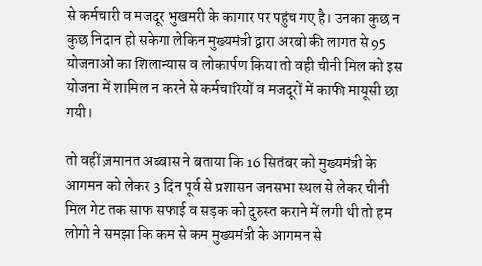से कर्मचारी व मजदूर भुखमरी के कागार पर पहुंच गए है। उनका कुछ न कुछ निदान हो सकेगा लेकिन मुख्यमंत्री द्वारा अरबो की लागत से 95 योजनाओं का शिलान्यास व लोकार्पण किया तो वही चीनी मिल को इस योजना में शामिल न करने से कर्मचारियों व मजदूरों में काफी मायूसी छा गयी।

तो वहीं ज़मानत अब्बास ने बताया कि 16 सितंबर को मुख्यमंत्री के आगमन को लेकर 3 दिन पूर्व से प्रशासन जनसभा स्थल से लेकर चीनी मिल गेट तक साफ सफाई व सड़क को दुरुस्त कराने में लगी थी तो हम लोगो ने समझा कि कम से कम मुख्यमंत्री के आगमन से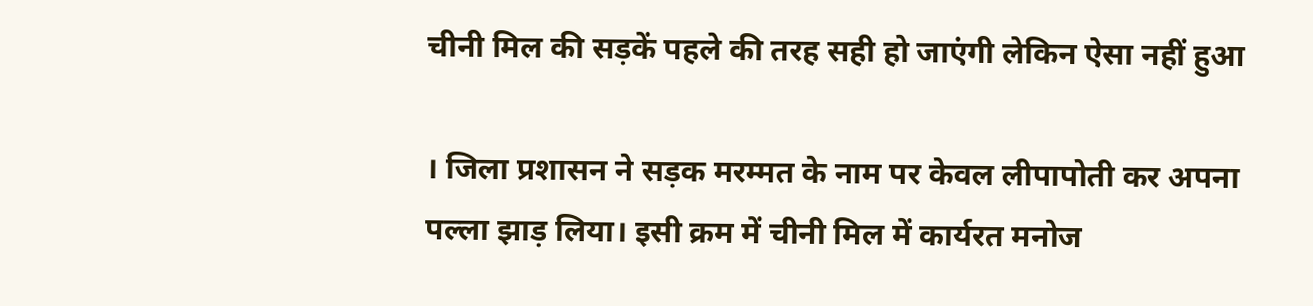चीनी मिल की सड़कें पहले की तरह सही हो जाएंगी लेकिन ऐसा नहीं हुआ

। जिला प्रशासन ने सड़क मरम्मत के नाम पर केवल लीपापोती कर अपना पल्ला झाड़ लिया। इसी क्रम में चीनी मिल में कार्यरत मनोज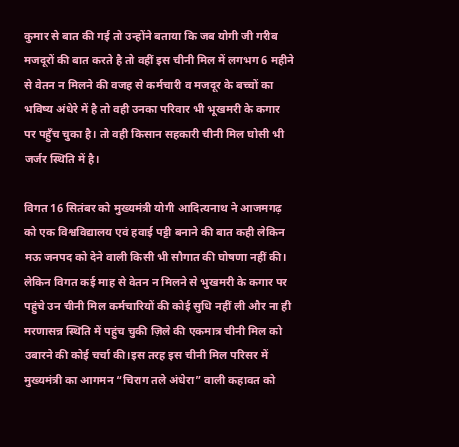कुमार से बात की गई तो उन्होंने बताया कि जब योगी जी गरीब मजदूरों की बात करते है तो वहीं इस चीनी मिल में लगभग 6 महीने से वेतन न मिलने की वजह से कर्मचारी व मजदूर के बच्चों का भविष्य अंधेरे में है तो वही उनका परिवार भी भूखमरी के कगार पर पहुँच चुका है। तो वही किसान सहकारी चीनी मिल घोसी भी जर्जर स्थिति में है।

विगत 16 सितंबर को मुख्यमंत्री योगी आदित्यनाथ ने आजमगढ़ को एक विश्वविद्यालय एवं हवाई पट्टी बनाने की बात कही लेकिन मऊ जनपद को देने वाली किसी भी सौगात की घोषणा नहीं की। लेकिन विगत कई माह से वेतन न मिलने से भुखमरी के कगार पर पहुंचे उन चीनी मिल कर्मचारियों की कोई सुधि नहीं ली और ना ही मरणासन्न स्थिति में पहुंच चुकी ज़िले की एकमात्र चीनी मिल को उबारने की कोई चर्चा की।इस तरह इस चीनी मिल परिसर में मुख्यमंत्री का आगमन “चिराग तले अंधेरा” वाली कहावत को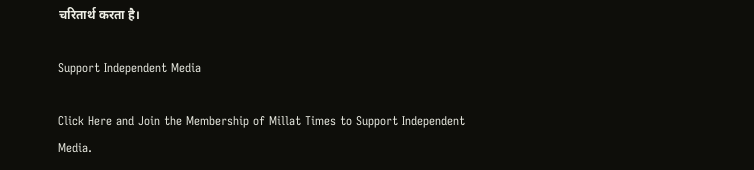चरितार्थ करता है।

Support Independent Media

Click Here and Join the Membership of Millat Times to Support Independent Media.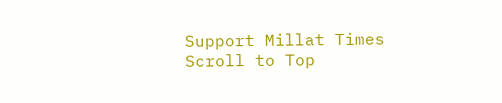Support Millat Times
Scroll to Top